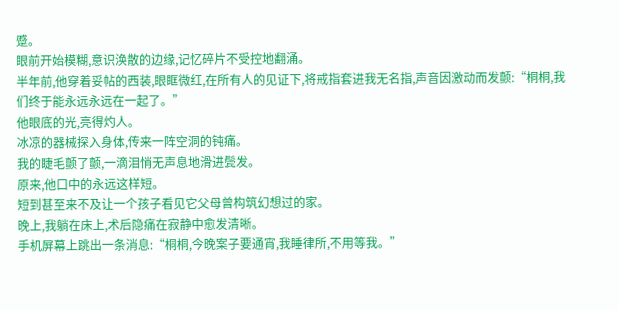蹙。
眼前开始模糊,意识涣散的边缘,记忆碎片不受控地翻涌。
半年前,他穿着妥帖的西装,眼眶微红,在所有人的见证下,将戒指套进我无名指,声音因激动而发颤:“桐桐,我们终于能永远永远在一起了。”
他眼底的光,亮得灼人。
冰凉的器械探入身体,传来一阵空洞的钝痛。
我的睫毛颤了颤,一滴泪悄无声息地滑进鬓发。
原来,他口中的永远这样短。
短到甚至来不及让一个孩子看见它父母曾构筑幻想过的家。
晚上,我躺在床上,术后隐痛在寂静中愈发清晰。
手机屏幕上跳出一条消息:“桐桐,今晚案子要通宵,我睡律所,不用等我。”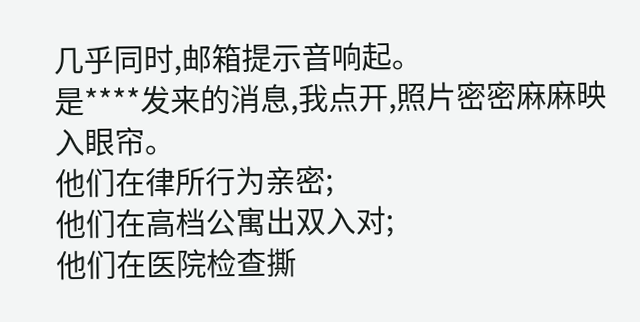几乎同时,邮箱提示音响起。
是****发来的消息,我点开,照片密密麻麻映入眼帘。
他们在律所行为亲密;
他们在高档公寓出双入对;
他们在医院检查撕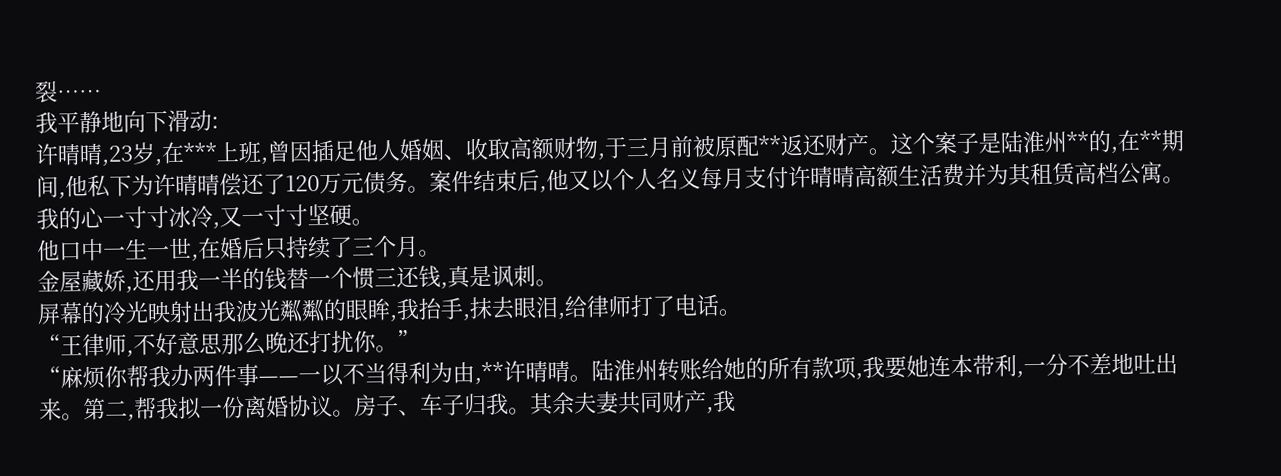裂……
我平静地向下滑动:
许晴晴,23岁,在***上班,曾因插足他人婚姻、收取高额财物,于三月前被原配**返还财产。这个案子是陆淮州**的,在**期间,他私下为许晴晴偿还了120万元债务。案件结束后,他又以个人名义每月支付许晴晴高额生活费并为其租赁高档公寓。
我的心一寸寸冰冷,又一寸寸坚硬。
他口中一生一世,在婚后只持续了三个月。
金屋藏娇,还用我一半的钱替一个惯三还钱,真是讽刺。
屏幕的冷光映射出我波光粼粼的眼眸,我抬手,抹去眼泪,给律师打了电话。
“王律师,不好意思那么晚还打扰你。”
“麻烦你帮我办两件事——一以不当得利为由,**许晴晴。陆淮州转账给她的所有款项,我要她连本带利,一分不差地吐出来。第二,帮我拟一份离婚协议。房子、车子归我。其余夫妻共同财产,我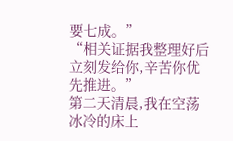要七成。”
“相关证据我整理好后立刻发给你,辛苦你优先推进。”
第二天清晨,我在空荡冰冷的床上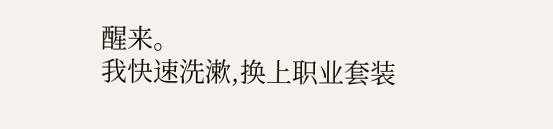醒来。
我快速洗漱,换上职业套装